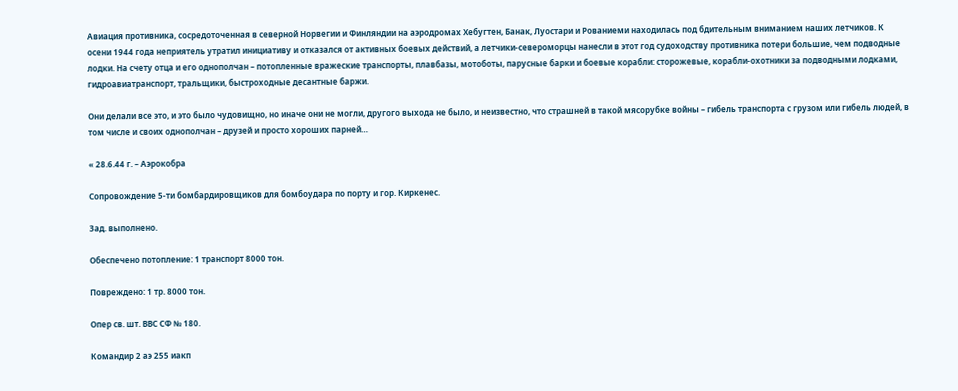Авиация противника, сосредоточенная в северной Норвегии и Финляндии на аэродромах Хебугтен, Банак, Луостари и Рованиеми находилась под бдительным вниманием наших летчиков. К осени 1944 года неприятель утратил инициативу и отказался от активных боевых действий, а летчики-североморцы нанесли в этот год судоходству противника потери большие, чем подводные лодки. На счету отца и его однополчан – потопленные вражеские транспорты, плавбазы, мотоботы, парусные барки и боевые корабли: сторожевые, корабли-охотники за подводными лодками, гидроавиатранспорт, тральщики, быстроходные десантные баржи.

Они делали все это, и это было чудовищно, но иначе они не могли, другого выхода не было, и неизвестно, что страшней в такой мясорубке войны – гибель транспорта с грузом или гибель людей, в том числе и своих однополчан – друзей и просто хороших парней…

« 28.6.44 г. – Аэрокобра

Сопровождение 5-ти бомбардировщиков для бомбоудара по порту и гор. Киркенес.

Зад. выполнено.

Обеспечено потопление: 1 транспорт 8000 тон.

Повреждено: 1 тр. 8000 тон.

Опер св. шт. ВВС СФ № 180.

Командир 2 аэ 255 иакп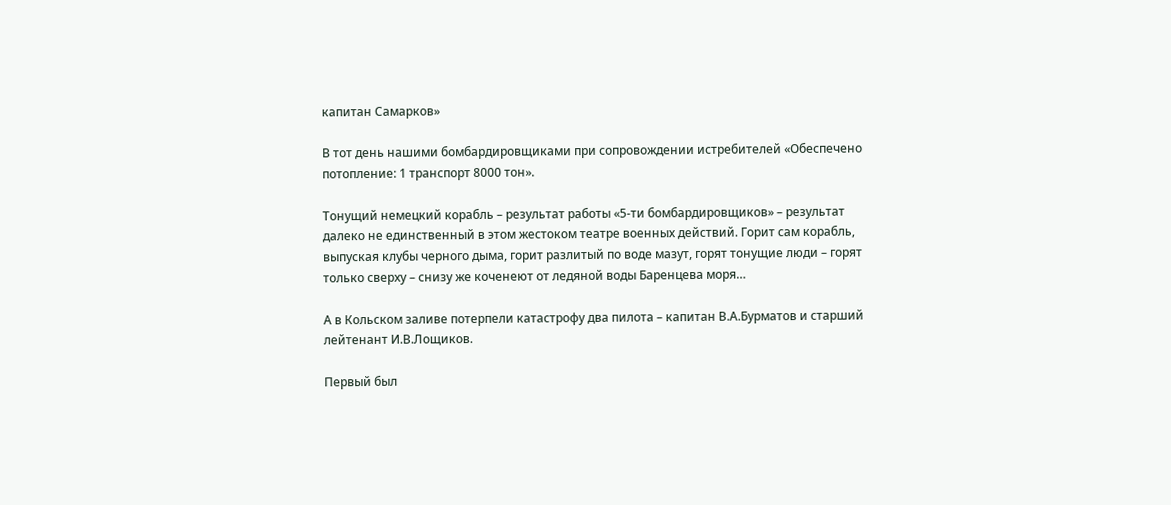капитан Самарков»

В тот день нашими бомбардировщиками при сопровождении истребителей «Обеспечено потопление: 1 транспорт 8000 тон».

Тонущий немецкий корабль – результат работы «5-ти бомбардировщиков» – результат далеко не единственный в этом жестоком театре военных действий. Горит сам корабль, выпуская клубы черного дыма, горит разлитый по воде мазут, горят тонущие люди – горят только сверху – снизу же коченеют от ледяной воды Баренцева моря…

А в Кольском заливе потерпели катастрофу два пилота – капитан В.А.Бурматов и старший лейтенант И.В.Лощиков.

Первый был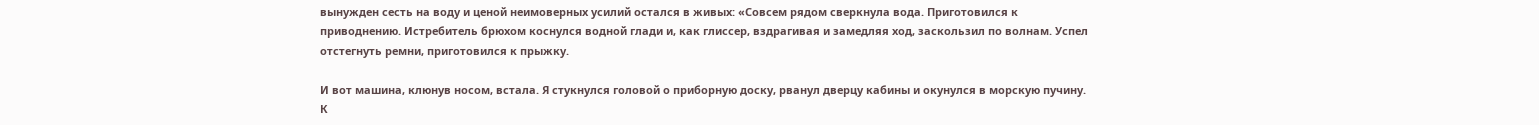вынужден сесть на воду и ценой неимоверных усилий остался в живых: «Совсем рядом сверкнула вода. Приготовился к приводнению. Истребитель брюхом коснулся водной глади и, как глиссер, вздрагивая и замедляя ход, заскользил по волнам. Успел отстегнуть ремни, приготовился к прыжку.

И вот машина, клюнув носом, встала. Я стукнулся головой о приборную доску, рванул дверцу кабины и окунулся в морскую пучину. К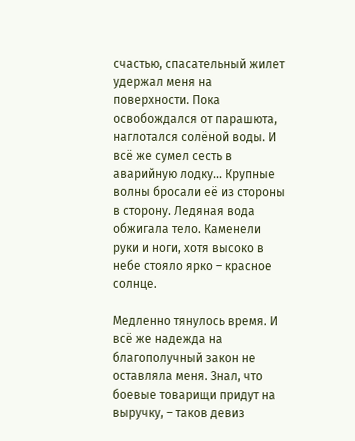счастью, спасательный жилет удержал меня на поверхности. Пока освобождался от парашюта, наглотался солёной воды. И всё же сумел сесть в аварийную лодку… Крупные волны бросали её из стороны в сторону. Ледяная вода обжигала тело. Каменели руки и ноги, хотя высоко в небе стояло ярко – красное солнце.

Медленно тянулось время. И всё же надежда на благополучный закон не оставляла меня. Знал, что боевые товарищи придут на выручку, – таков девиз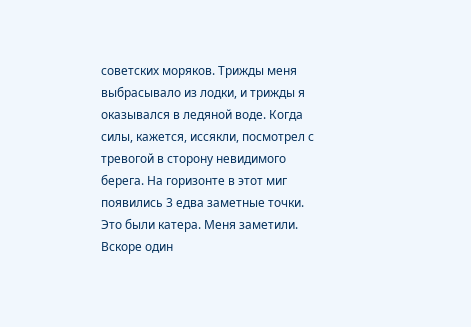советских моряков. Трижды меня выбрасывало из лодки, и трижды я оказывался в ледяной воде. Когда силы, кажется, иссякли, посмотрел с тревогой в сторону невидимого берега. На горизонте в этот миг появились 3 едва заметные точки. Это были катера. Меня заметили. Вскоре один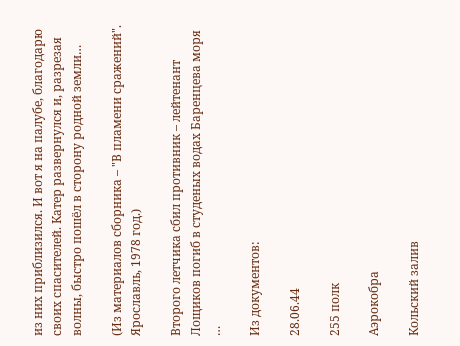из них приблизился. И вот я на палубе, благодарю своих спасителей. Катер развернулся и, разрезая волны, быстро пошёл в сторону родной земли…

(Из материалов сборника – "В пламени сражений". Ярославль, 1978 год.)

Второго летчика сбил противник – лейтенант Лощиков погиб в студеных водах Баренцева моря …

Из документов:

28.06.44

255 полк

Аэрокобра

Кольский залив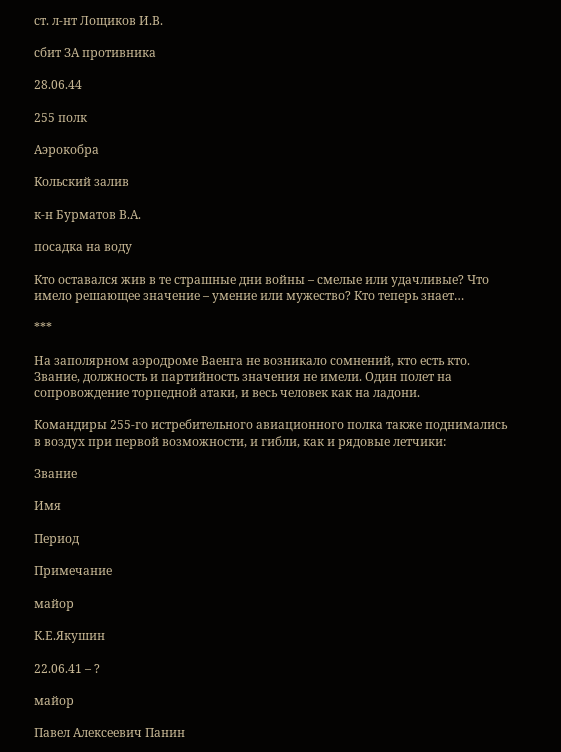ст. л-нт Лощиков И.В.

сбит ЗА противника

28.06.44

255 полк

Аэрокобра

Кольский залив

к-н Бурматов В.А.

посадка на воду

Кто оставался жив в те страшные дни войны – смелые или удачливые? Что имело решающее значение – умение или мужество? Кто теперь знает…

***

На заполярном аэродроме Ваенга не возникало сомнений, кто есть кто. Звание, должность и партийность значения не имели. Один полет на сопровождение торпедной атаки, и весь человек как на ладони.

Командиры 255-го истребительного авиационного полка также поднимались в воздух при первой возможности, и гибли, как и рядовые летчики:

Звание

Имя

Период

Примечание

майор

К.Е.Якушин

22.06.41 – ?

майор

Павел Алексеевич Панин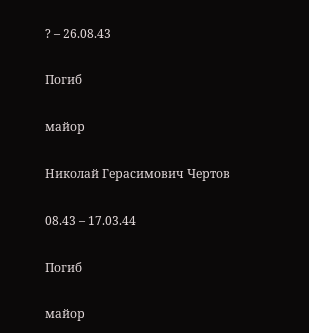? – 26.08.43

Погиб

майор

Николай Герасимович Чертов

08.43 – 17.03.44

Погиб

майор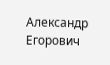Александр Егорович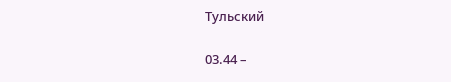Тульский

03.44 –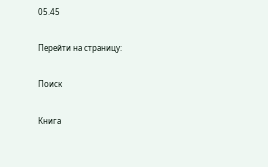05.45

Перейти на страницу:

Поиск

Книга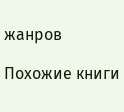жанров

Похожие книги